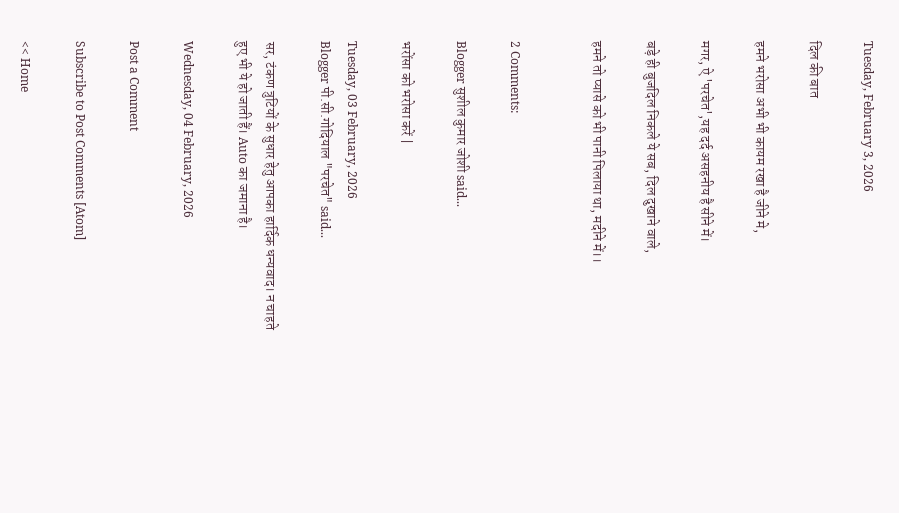Tuesday, February 3, 2026

दिल की बात

हमने भरोसा अभी भी कायम रखा है जीने मे,

मगर, ऐ 'परचेत',यह दर्द असहनीय है सीने में।

बड़े ही बुजदिल निकले ये सब, दिल दुखाने वाले,

हमने तो प्यासे को भी पानी पिलाया था, मदीने में।।


2 Comments:

Blogger सुशील कुमार जोशी said...

भरोंसा को भरोसा करें |

Tuesday, 03 February, 2026
Blogger पी.सी.गोदियाल "परचेत" said...

सर, टंकण त्रुटियों के सुधार हेतु आपका हार्दिक धन्यवाद। न चाहते हुए भी ये हो जाती हैं। Auto का जमाना है।

Wednesday, 04 February, 2026

Post a Comment

Subscribe to Post Comments [Atom]

<< Home